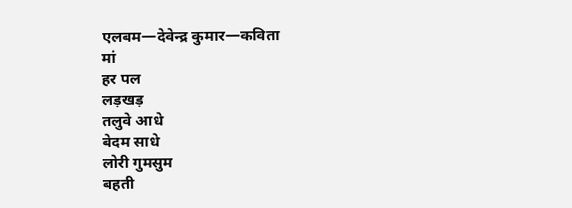एलबम—देवेन्द्र कुमार—कविता
मां
हर पल
लड़खड़
तलुवे आधे
बेदम साधे
लोरी गुमसुम
बहती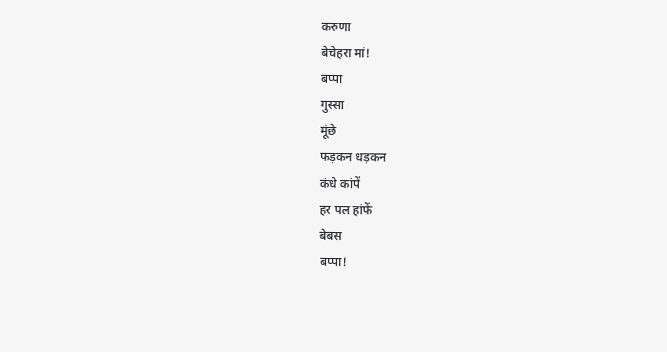करुणा
बेचेहरा मां!
बप्पा
गुस्सा
मूंछे
फड़कन धड़कन
कंधे कांपें
हर पल हांफें
बेबस
बप्पा!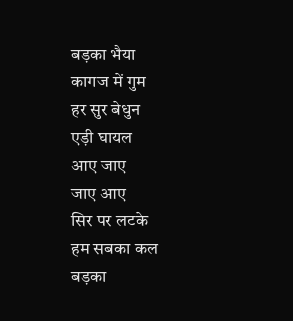बड़का भैया
कागज में गुम
हर सुर बेधुन
एड़ी घायल
आए जाए
जाए आए
सिर पर लटके
हम सबका कल
बड़का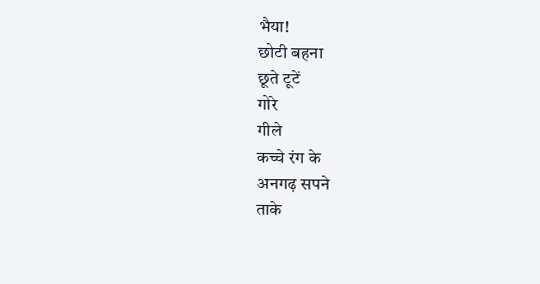भैया!
छोटी बहना
छूते टूटें
गोरे
गीले
कच्चे रंग के
अनगढ़ सपने
ताके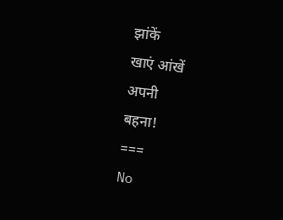झांकें
खाएं आंखें
अपनी
बहना!
===
No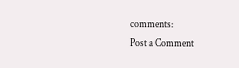comments:
Post a Comment